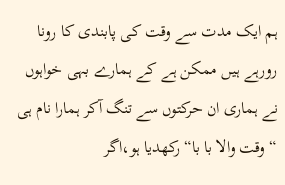ہم ایک مدت سے وقت کی پابندی کا رونا رورہے ہیں ممکن ہے کے ہمارے بہی خواہوں نے ہماری ان حرکتوں سے تنگ آکر ہمارا نام ہی “ وقت والا با با“ رکھدیا ہو،اگر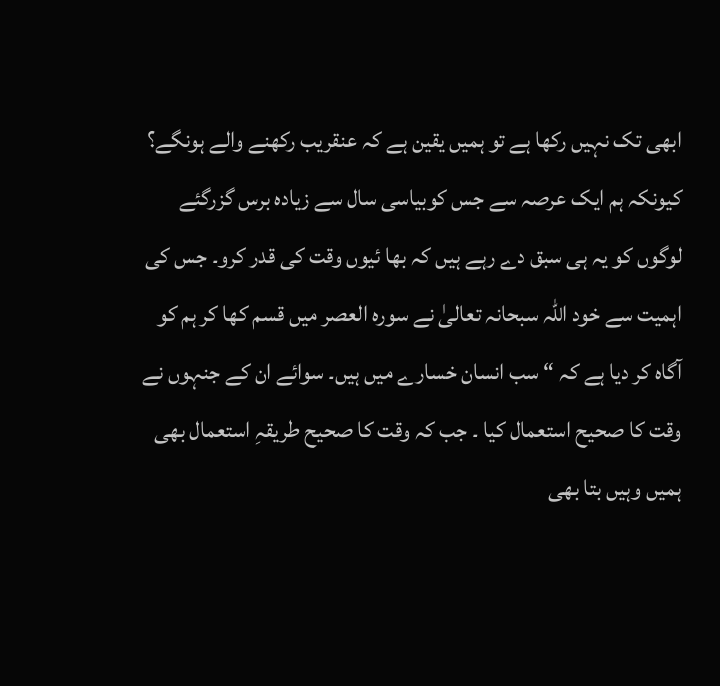ابھی تک نہیں رکھا ہے تو ہمیں یقین ہے کہ عنقریب رکھنے والے ہونگے؟ کیونکہ ہم ایک عرصہ سے جس کوبیاسی سال سے زیادہ برس گزرگئے لوگوں کو یہ ہی سبق دے رہے ہیں کہ بھا ئیوں وقت کی قدر کرو۔ جس کی اہمیت سے خود اللہ سبحانہ تعالیٰ نے سورہ العصر میں قسم کھا کر ہم کو آگاہ کر دیا ہے کہ “ سب انسان خسارے میں ہیں۔ سوائے ان کے جنہوں نے وقت کا صحیح استعمال کیا ۔ جب کہ وقت کا صحیح طریقہِ استعمال بھی ہمیں وہیں بتا بھی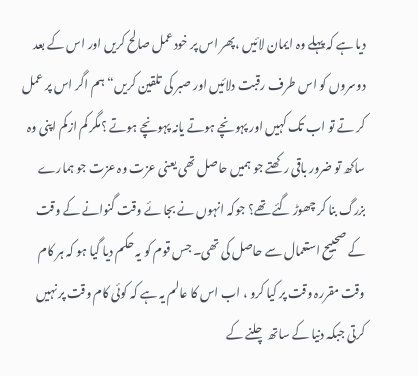دیا ہے کہ پہلے وہ ایمان لائیں ،پھر اس پر خودعمل صالح کریں اور اس کے بعد دوسروں کو اس طرف رقبت دلائیں اور صبر کی تلقین کریں“ ہم اگر اس پر عمل کر تے تو اب تک کہیں اور پہونچے ہوتے یانہ پہونچے ہوتے ؟مگر کم ازکم اپنی وہ ساکھ تو ضرور باقی رکھتے جو ہمیں حاصل تھی یعنی عزت وہ عزت جو ہمارے بزرگ بنا کر چھوڑ گئے تھے؟ جوکہ انہوں نے بجا ئے وقت گنوانے کے وقت کے صحییح استعمال سے حاصل کی تھی۔ جس قوم کو یہ حکم دیا گیا ہو کہ ہر کام وقت مقررہ وقت پر کیا کرو ، اب اس کا عالم یہ ہے کہ کوئی کام وقت پر نہیں کرتی جبکہ دنیا کے ساتھ چلنے کے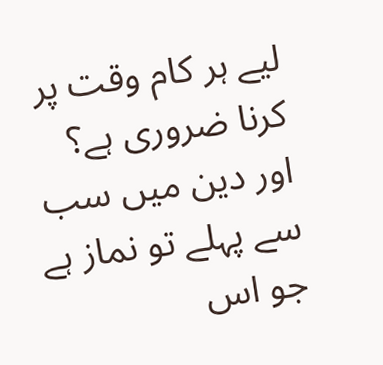لیے ہر کام وقت پر کرنا ضروری ہے؟ اور دین میں سب سے پہلے تو نماز ہے جو اس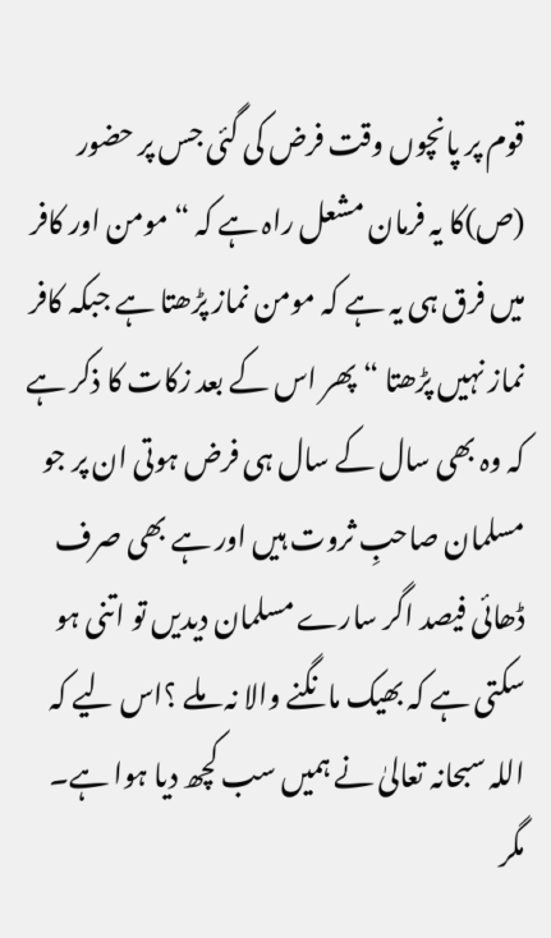قوم پر پانچوں وقت فرض کی گئی جس پر حضور (ص)کا یہ فرمان مشعل راہ ہے کہ “ مومن اور کافر میں فرق ہی یہ ہے کہ مومن نماز پڑھتا ہے جبکہ کافر نماز نہیں پڑھتا “ پھر اس کے بعد زکات کا ذکر ہے کہ وہ بھی سال کے سال ہی فرض ہوتی ان پر جو مسلمان صاحبِ ثروت ہیں اور ہے بھی صرف ڈھائی فیصد اگر سارے مسلمان دیدیں تو اتنی ہو سکتی ہے کہ بھیک مانگنے والا نہ ملے ؟اس لیے کہ اللہ سبحانہ تعالیٰ نے ہمیں سب کچھ دیا ہوا ہے۔ مگر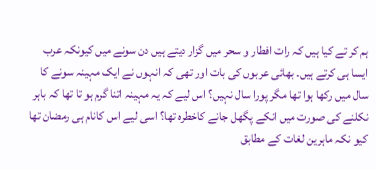ہم کر تے کیا ہیں کہ رات افطار و سحر میں گزار دیتے ہیں دن سونے میں کیونکہ عرب ایسا ہی کرتے ہیں۔ بھائی عربوں کی بات اور تھی کہ انہوں نے ایک مہینہ سونے کا سال میں رکھا ہوا تھا مگر پورا سال نہیں؟ اس لیے کہ یہ مہینہ اتنا گرم ہو تا تھا کہ باہر نکلنے کی صورت میں انکے پگھل جانے کاخطرہ تھا؟ اسی لیے اس کانام ہی رمضان تھا کیو نکہ ماہرین لغات کے مطابق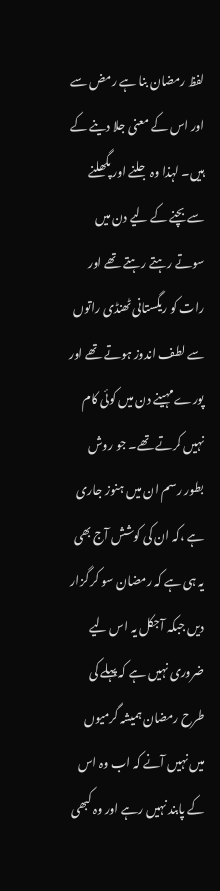لفظ رمضان بنا ہے رمض سے اور اس کے معنی جلا دینے کے ہیں۔ لہذا وہ جلنے اور پگھلنے سے بچنے کے لیے دن میں سوتے رہتے رہتے تھے اور رات کو ریگستانی ٹھنڈی راتوں سے لطف اندوز ہوتے تھے اور پورے مہینے دن میں کوئی کام نہیں کرتے تھے۔ جو روش بطور رسم ان میں ہنوز جاری ہے ،کہ ان کی کوشش آج بھی یہ ہی ہے کہ رمضان سو کر گزار دیں جبکہ آجکل یہ اس لیے ضروری نہیں ہے کہ پہلے کی طرح رمضان ہمیشہ گرمیوں میں نہیں آنے کہ اب وہ اس کے پابند نہیں رہے اور وہ کبھی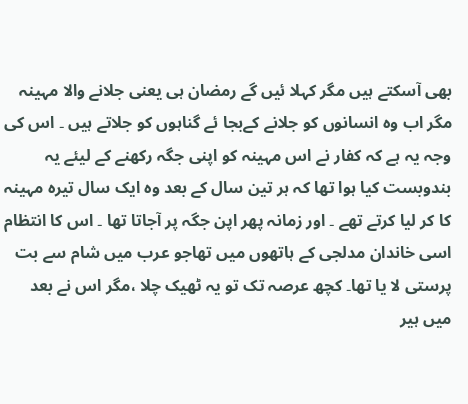بھی آسکتے ہیں مگر کہلا ئیں گے رمضان ہی یعنی جلانے والا مہینہ مگر اب وہ انسانوں کو جلانے کےبجا ئے گناہوں کو جلاتے ہیں ۔ اس کی وجہ یہ ہے کہ کفار نے اس مہینہ کو اپنی جگہ رکھنے کے لیئے یہ بندوبست کیا ہوا تھا کہ ہر تین سال کے بعد وہ ایک سال تیرہ مہینہ کا کر لیا کرتے تھے ۔ اور زمانہ پھر اپن جگہ پر آجاتا تھا ۔ اس کا انتظام اسی خاندان مدلجی کے ہاتھوں میں تھاجو عرب میں شام سے بت پرستی لا یا تھا۔ کچھ عرصہ تک تو یہ ٹھیک چلا ،مگر اس نے بعد میں ہیر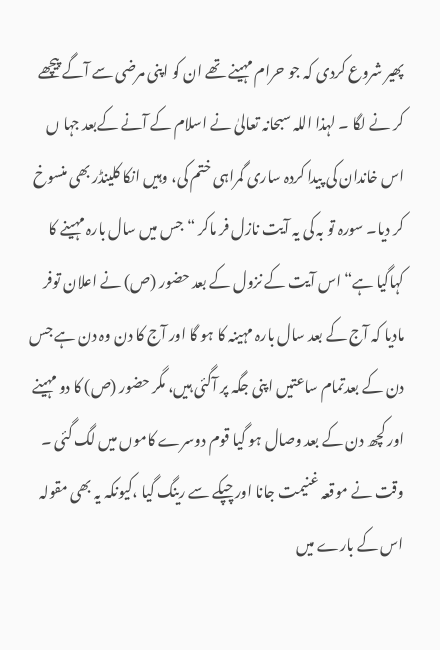پھیر شروع کردی کہ جو حرام مہینے تھے ان کو اپنی مرضی سے آگے پیچھے کر نے لگا ۔ لہذا اللہ سبحانہ تعالیٰ نے اسلام کے آنے کےبعد جہا ں اس خاندان کی پیدا کردہ ساری گمراہی ختم کی، وہیں انکا کلینڈر بھی منسوخ کر دیا۔ سورہ تو بہ کی یہ آیت نازل فر ماکر “ جس میں سال بارہ مہینے کا کہاگیا ہے“ اس آیت کے نزول کے بعد حضور (ص) نے اعلان توفر مادیا کہ آج کے بعد سال بارہ مہینہ کا ہو گا اور آج کا دن وہ دن ہے جس دن کے بعدتمام ساعتیں اپنی جگہ پر آگئی ہیں، مگر حضور (ص) کا دو مہینے اور کچھ دن کے بعد وصال ہو گیا قوم دوسرے کاموں میں لگ گئی ۔ وقت نے موقعہ غنیمت جانا اور چپکے سے رینگ گیا ،کیونکہ یہ بھی مقولہ اس کے بارے میں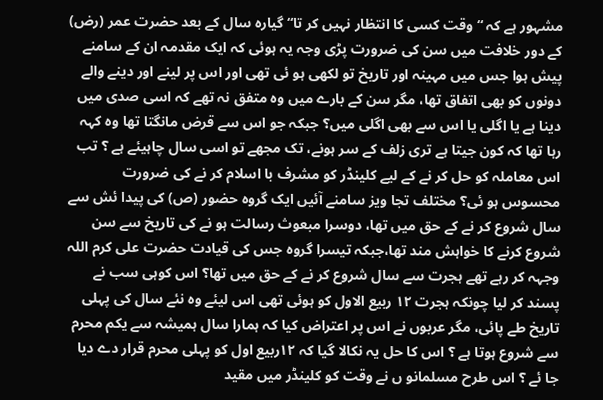مشہور ہے کہ “ وقت کسی کا انتظار نہیں کر تا“ گیارہ سال کے بعد حضرت عمر (رض) کے دور خلافت میں سن کی ضرورت پڑی وجہ یہ ہوئی کہ ایک مقدمہ ان کے سامنے پیش ہوا جس میں مہینہ اور تاریخ تو لکھی ہو ئی تھی اور اس پر لینے اور دینے والے دونوں کو بھی اتفاق تھا، مگر سن کے بارے میں وہ متفق نہ تھے کہ اسی صدی میں دینا ہے یا اگلی یا اس سے بھی اگلی میں؟ جبکہ جو اس سے قرض مانگتا تھا وہ کہہ رہا تھا کہ کون جیتا ہے تری زلف کے سر ہونے، تک مجھے تو اسی سال چاہیئے ہے ؟ تب اس معاملہ کو حل کر نے کے لیے کلینڈر کو مشرف با اسلام کر نے کی ضرورت محسوس ہو ئی؟ مختلف تجا ویز سامنے آئیں ایک گروہ حضور (ص) کی پیدا ئش سے سال شروع کر نے کے حق میں تھا، دوسرا مبعوث رسالت ہو نے کی تاریخ سے سن شروع کرنے کا خواہش مند تھا،جبکہ تیسرا گروہ جس کی قیادت حضرت علی کرم اللہ وجہہ کر رہے تھے ہجرت سے سال شروع کر نے کے حق میں تھا؟ اس کوہی سب نے پسند کر لیا چونکہ ہجرت ١٢ ربیع الاول کو ہوئی تھی اس لیئے وہ نئے سال کی پہلی تاریخ طے پائی، مگر عربوں نے اس پر اعتراض کیا کہ ہمارا سال ہمیشہ سے یکم محرم سے شروع ہوتا ہے ؟ اس کا حل یہ نکالا گیا کہ ١٢ربیع اول کو پہلی محرم قرار دے دیا جا ئے ؟ اس طرح مسلمانو ں نے وقت کو کلینڈر میں مقید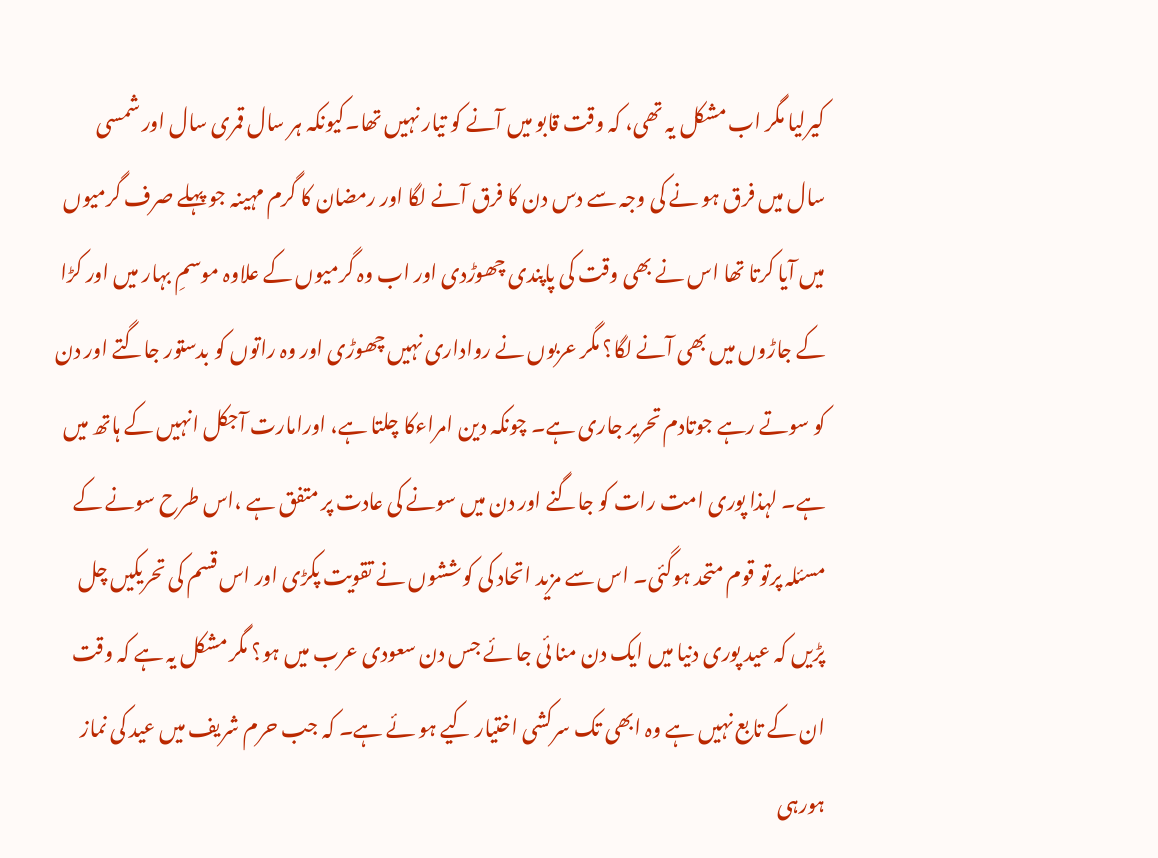کیرلیا مگر اب مشکل یہ تھی، کہ وقت قابو میں آنے کو تیار نہیں تھا۔کیونکہ ہر سال قمری سال اور شمسی سال میں فرق ہو نے کی وجہ سے دس دن کا فرق آنے لگا اور رمضان کا گرم مہینہ جو پہلے صرف گرمیوں میں آیا کرتا تھا اس نے بھی وقت کی پاپندی چھوڑدی اور اب وہ گرمیوں کے علاوہ موسمِ بہار میں اور کڑا کے جاڑوں میں بھی آنے لگا؟ مگر عربوں نے رواداری نہیں چھوڑی اور وہ راتوں کو بدستور جاگتے اور دن کو سوتے رہے جوتادم تحریر جاری ہے۔ چونکہ دین امراءکا چلتا ہے، اورامارت آجکل انہیں کے ہاتھ میں ہے۔ لہذا پوری امت رات کو جاگنے اور دن میں سونے کی عادت پر متفق ہے ،اس طرح سونے کے مسئلہ پرتو قوم متحد ہوگئی۔ اس سے مزید اتحاد کی کوششوں نے تقویت پکڑی اور اس قسم کی تحریکیں چل پڑیں کہ عید پوری دنیا میں ایک دن منا ئی جا ئے جس دن سعودی عرب میں ہو؟ مگر مشکل یہ ہے کہ وقت ان کے تابع نہیں ہے وہ ابھی تک سرکشی اختیار کیے ہو ئے ہے۔ کہ جب حرم شریف میں عید کی نماز ہورہی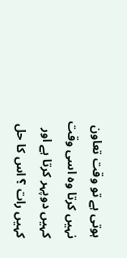ہوتی ہے تو وقت تعاون نہیں کرتا وہ اسی وقت کہیں دوپہر کرتا ہے اور کہیں رات ؟ اس کا حل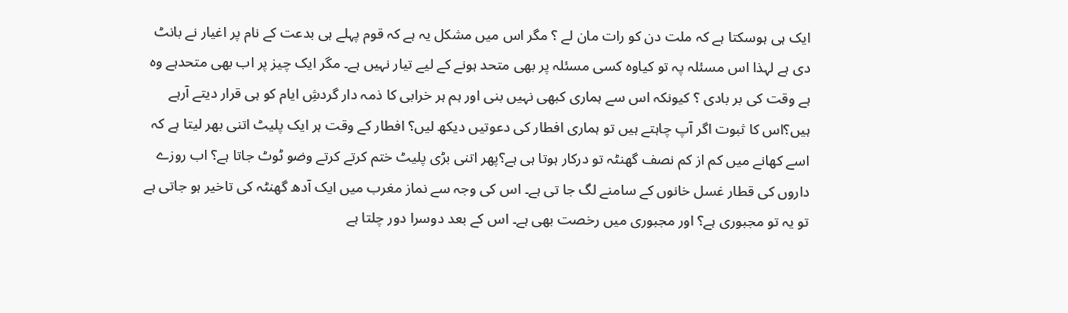ایک ہی ہوسکتا ہے کہ ملت دن کو رات مان لے ؟ مگر اس میں مشکل یہ ہے کہ قوم پہلے ہی بدعت کے نام پر اغیار نے بانٹ دی ہے لہذا اس مسئلہ پہ تو کیاوہ کسی مسئلہ پر بھی متحد ہونے کے لیے تیار نہیں ہے۔ مگر ایک چیز پر اب بھی متحدہے وہ ہے وقت کی بر بادی ؟ کیونکہ اس سے ہماری کبھی نہیں بنی اور ہم ہر خرابی کا ذمہ دار گردشِ ایام کو ہی قرار دیتے آرہے ہیں؟اس کا ثبوت اگر آپ چاہتے ہیں تو ہماری افطار کی دعوتیں دیکھ لیں؟ افطار کے وقت ہر ایک پلیٹ اتنی بھر لیتا ہے کہ اسے کھانے میں کم از کم نصف گھنٹہ تو درکار ہوتا ہی ہے؟پھر اتنی بڑی پلیٹ ختم کرتے کرتے وضو ٹوٹ جاتا ہے؟ اب روزے داروں کی قطار غسل خانوں کے سامنے لگ جا تی ہے۔ اس کی وجہ سے نماز مغرب میں ایک آدھ گھنٹہ کی تاخیر ہو جاتی ہے تو یہ تو مجبوری ہے؟ اور مجبوری میں رخصت بھی ہے۔ اس کے بعد دوسرا دور چلتا ہے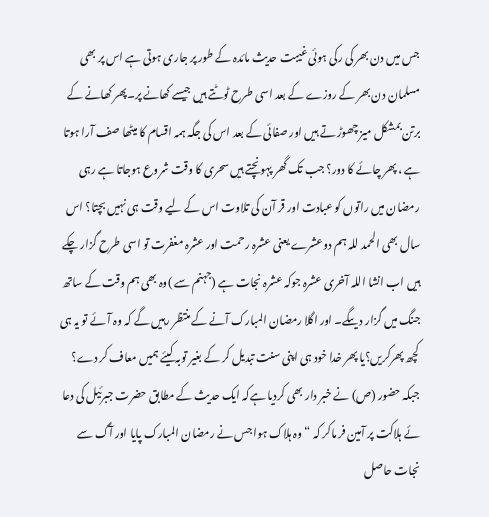جس میں دن بھر کی رکی ہوئی غیبت حدیث مائدہ کے طور پر جاری ہوتی ہے اس پر بھی مسلمان دن بھر کے روزے کے بعد اسی طرح ٹوٹتے ہیں جیسے کھانے پر۔پھر کھانے کے برتن بمشکل میز چھوڑ تے ہیں اور صفائی کے بعد اس کی جگہ ہمہ اقسام کا میٹھا صف آرا ہوتا ہے ، پھر چائے کا دور؟ جب تک گھر پہونچتے ہیں سحری کا وقت شروع ہوجاتا ہے رہی رمضان میں راتوں کو عبادت اور قر آن کی تلاوت اس کے لیے وقت ہی نہیں بچتا؟ اس سال بھی الحمد للہ ہم دوعشرے یعنی عشرہ رحمت اور عشرہ مغفرت تو اسی طرح گزار چکے ہیں اب انشا اللہ آخری عشرہ جوکہ عشرہ نجات ہے (جہنم سے )وہ بھی ہم وقت کے ساتھ جنگ میں گزار دیںگے۔ اور اگلا رمضان المبارک آنے کے منتظر رہیں گے کہ وہ آئے تو یہ ہی کچھ پھرکریں؟یا پھر خدا خود ہی اپنی سنت تبدیل کر کے بغیر توبہ کیئے ہمیں معاف کر دے؟ جبکہ حضور (ص) نے خبر دار بھی کردیا ہےکہ ایک حدیث کے مطابق حضرت جبرئیل کی دعا ئے ہلاکت پر آمین فر ماکر کہ “ وہ ہلاک ہوا جس نے رمضان المبارک پایا اور آگ سے نجات حاصل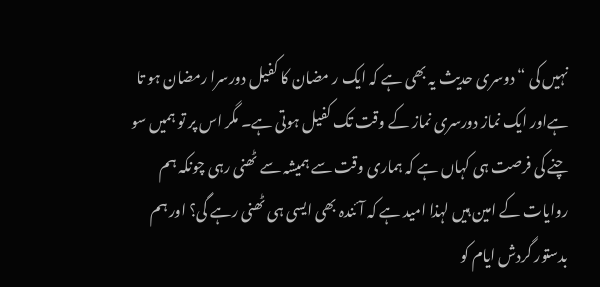نہیں کی “ دوسری حدیث یہ بھی ہے کہ ایک ر مضان کا کفیل دورسرا رمضان ہو تا ہےاور ایک نماز دورسری نماز کے وقت تک کفیل ہوتی ہے۔ مگر اس پر تو ہمیں سو چنے کی فرصت ہی کہاں ہے کہ ہماری وقت سے ہمیشہ سے ٹھنی رہی چونکہ ہم روایات کے امین ہیں لہذا امید ہے کہ آئندہ بھی ایسی ہی ٹھنی رہے گی؟ اور ہم بدستور گردش ایام کو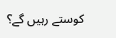کوستے رہیں گے؟